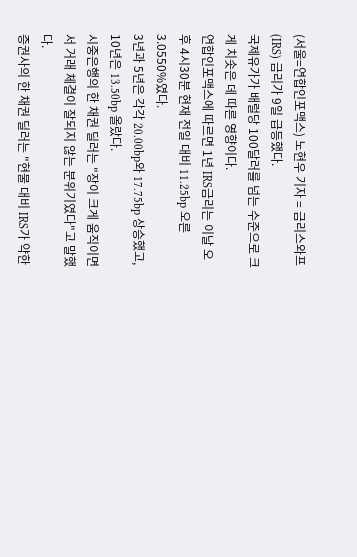(서울=연합인포맥스) 노현우 기자 = 금리스와프(IRS) 금리가 9일 급등했다.
국제유가가 배럴당 100달러를 넘는 수준으로 크게 치솟은 데 따른 영향이다.
연합인포맥스에 따르면 1년 IRS금리는 이날 오후 4시30분 현재 전일 대비 11.25bp 오른 3.0550%였다.
3년과 5년은 각각 20.00bp와 17.75bp 상승했고, 10년은 13.50bp 올랐다.
시중은행의 한 채권 딜러는 "장이 크게 움직이면서 거래 체결이 잘되지 않는 분위기였다"고 말했다.
증권사의 한 채권 딜러는 "현물 대비 IRS가 약한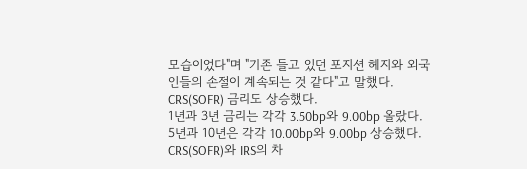모습이었다"며 "기존 들고 있던 포지션 헤지와 외국인들의 손절이 계속되는 것 같다"고 말했다.
CRS(SOFR) 금리도 상승했다.
1년과 3년 금리는 각각 3.50bp와 9.00bp 올랐다.
5년과 10년은 각각 10.00bp와 9.00bp 상승했다.
CRS(SOFR)와 IRS의 차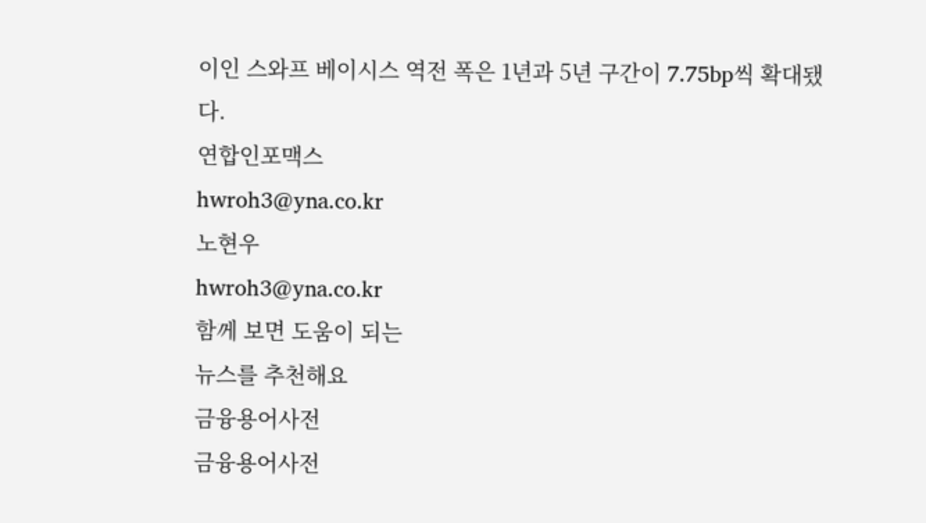이인 스와프 베이시스 역전 폭은 1년과 5년 구간이 7.75bp씩 확대됐다.
연합인포맥스
hwroh3@yna.co.kr
노현우
hwroh3@yna.co.kr
함께 보면 도움이 되는
뉴스를 추천해요
금융용어사전
금융용어사전